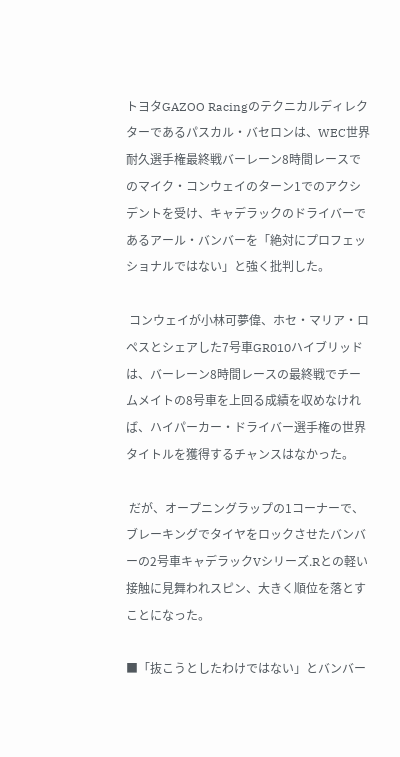トヨタGAZOO Racingのテクニカルディレクターであるパスカル・バセロンは、WEC世界耐久選手権最終戦バーレーン8時間レースでのマイク・コンウェイのターン1でのアクシデントを受け、キャデラックのドライバーであるアール・バンバーを「絶対にプロフェッショナルではない」と強く批判した。

 コンウェイが小林可夢偉、ホセ・マリア・ロペスとシェアした7号車GR010ハイブリッドは、バーレーン8時間レースの最終戦でチームメイトの8号車を上回る成績を収めなければ、ハイパーカー・ドライバー選手権の世界タイトルを獲得するチャンスはなかった。

 だが、オープニングラップの1コーナーで、ブレーキングでタイヤをロックさせたバンバーの2号車キャデラックVシリーズ.Rとの軽い接触に見舞われスピン、大きく順位を落とすことになった。

■「抜こうとしたわけではない」とバンバー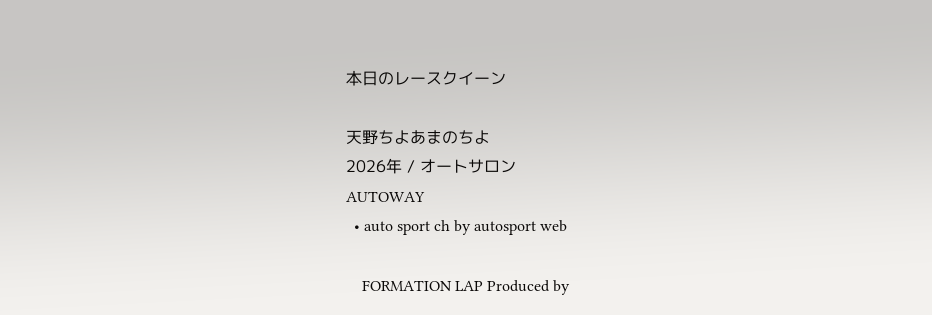本日のレースクイーン

天野ちよあまのちよ
2026年 / オートサロン
AUTOWAY
  • auto sport ch by autosport web

    FORMATION LAP Produced by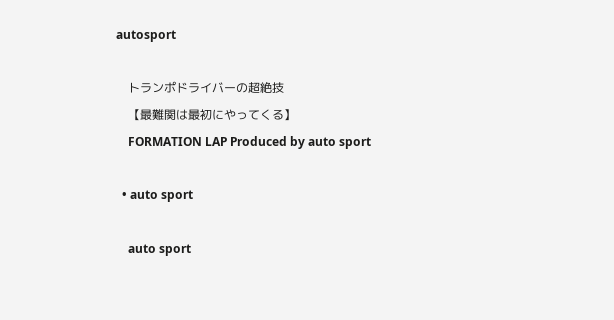autosport

    トランポドライバーの超絶技
    【最難関は最初にやってくる】
    FORMATION LAP Produced by auto sport

  • auto sport

    auto sport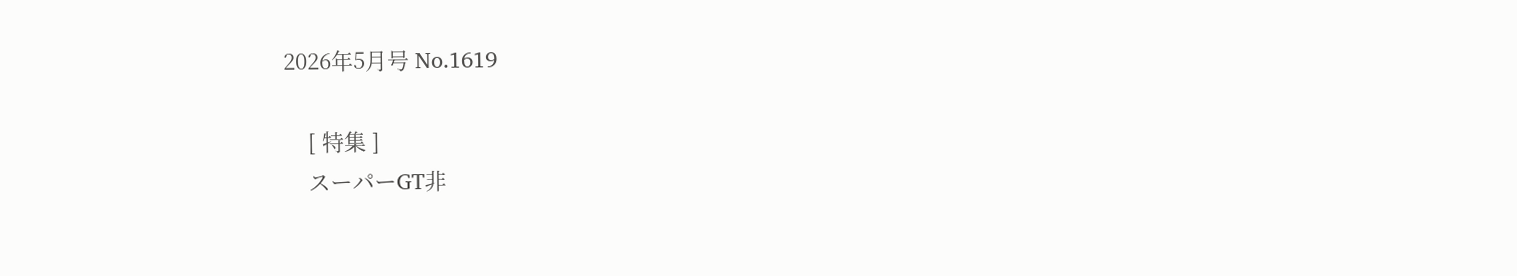2026年5月号 No.1619

    [ 特集 ]
    スーパーGT非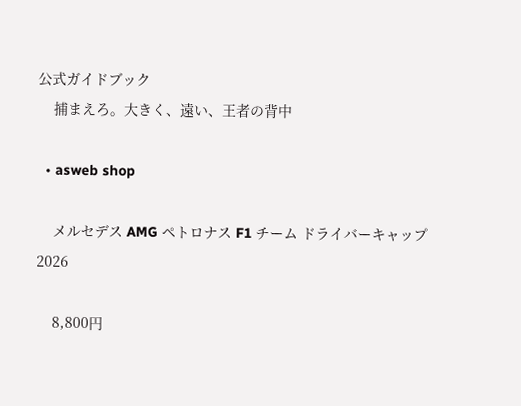公式ガイドブック
    捕まえろ。大きく、遠い、王者の背中

  • asweb shop

    メルセデス AMG ペトロナス F1 チーム ドライバーキャップ 2026

    8,800円